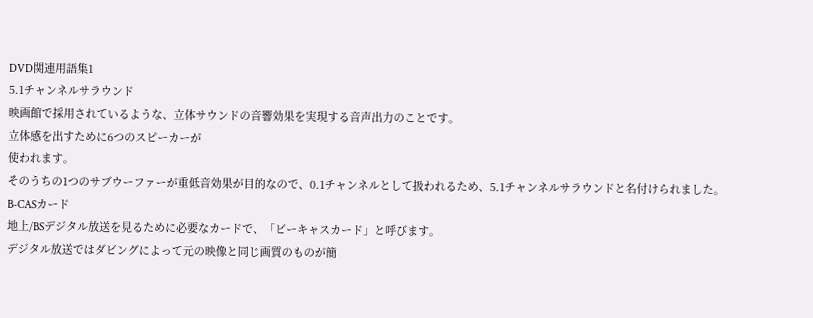DVD関連用語集1
5.1チャンネルサラウンド
映画館で採用されているような、立体サウンドの音響効果を実現する音声出力のことです。
立体感を出すために6つのスピーカーが
使われます。
そのうちの1つのサブウーファーが重低音効果が目的なので、0.1チャンネルとして扱われるため、5.1チャンネルサラウンドと名付けられました。
B-CASカード
地上/BSデジタル放送を見るために必要なカードで、「ビーキャスカード」と呼びます。
デジタル放送ではダビングによって元の映像と同じ画質のものが簡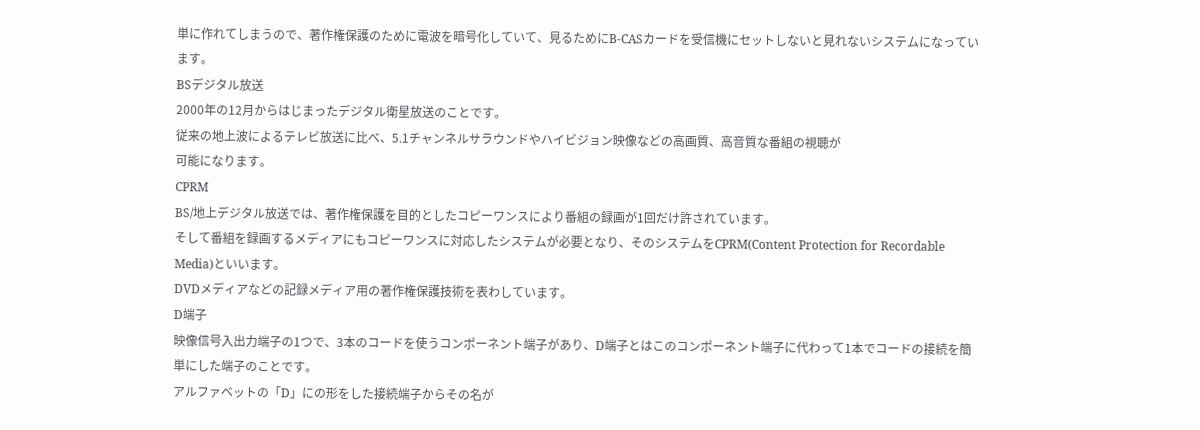単に作れてしまうので、著作権保護のために電波を暗号化していて、見るためにB-CASカードを受信機にセットしないと見れないシステムになっています。
BSデジタル放送
2000年の12月からはじまったデジタル衛星放送のことです。
従来の地上波によるテレビ放送に比べ、5.1チャンネルサラウンドやハイビジョン映像などの高画質、高音質な番組の視聴が
可能になります。
CPRM
BS/地上デジタル放送では、著作権保護を目的としたコピーワンスにより番組の録画が1回だけ許されています。
そして番組を録画するメディアにもコピーワンスに対応したシステムが必要となり、そのシステムをCPRM(Content Protection for Recordable Media)といいます。
DVDメディアなどの記録メディア用の著作権保護技術を表わしています。
D端子
映像信号入出力端子の1つで、3本のコードを使うコンポーネント端子があり、D端子とはこのコンポーネント端子に代わって1本でコードの接続を簡単にした端子のことです。
アルファベットの「D」にの形をした接続端子からその名が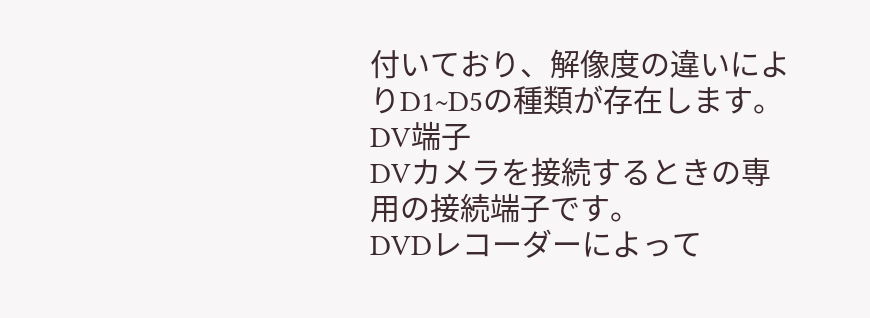付いており、解像度の違いによりD1~D5の種類が存在します。
DV端子
DVカメラを接続するときの専用の接続端子です。
DVDレコーダーによって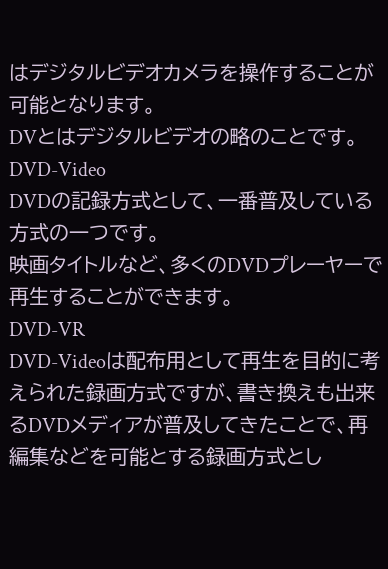はデジタルビデオカメラを操作することが可能となります。
DVとはデジタルビデオの略のことです。
DVD-Video
DVDの記録方式として、一番普及している
方式の一つです。
映画タイトルなど、多くのDVDプレーヤーで再生することができます。
DVD-VR
DVD-Videoは配布用として再生を目的に考えられた録画方式ですが、書き換えも出来るDVDメディアが普及してきたことで、再編集などを可能とする録画方式とし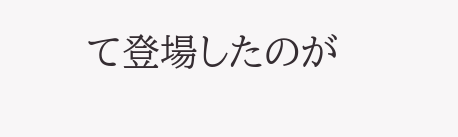て登場したのが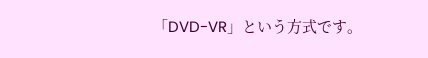「DVD-VR」という方式です。